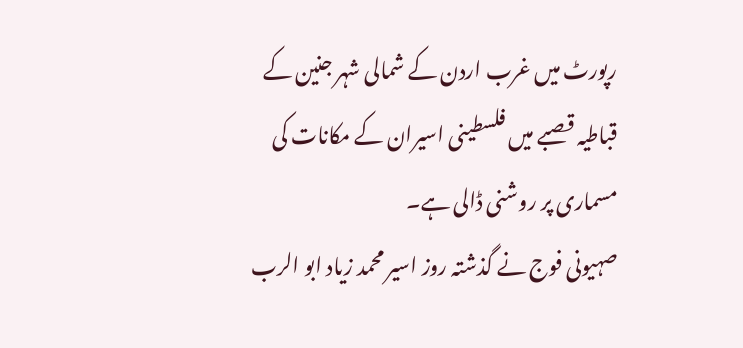رپورٹ میں غرب اردن کے شمالی شہر جنین کے قباطیہ قصبے میں فلسطینی اسیران کے مکانات کی مسماری پر روشنی ڈالی ہے۔
صہیونی فوج نے گذشتہ روز اسیر محمد زیاد ابو الرب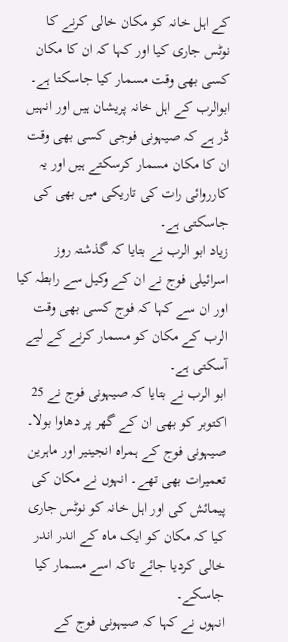کے اہل خانہ کو مکان خالی کرنے کا نوٹس جاری کیا اور کہا کہ ان کا مکان کسی بھی وقت مسمار کیا جاسکتا ہے۔
ابوالرب کے اہل خانہ پریشان ہیں اور انہیں ڈر ہے کہ صیہونی فوجی کسی بھی وقت ان کا مکان مسمار کرسکتے ہیں اور یہ کارروائی رات کی تاریکی میں بھی کی جاسکتی ہے۔
زیاد ابو الرب نے بتایا کہ گذشتہ روز اسرائیلی فوج نے ان کے وکیل سے رابطہ کیا اور ان سے کہا کہ فوج کسی بھی وقت الرب کے مکان کو مسمار کرنے کے لیے آسکتی ہے۔
ابو الرب نے بتایا کہ صیہونی فوج نے 25 اکتوبر کو بھی ان کے گھر پر دھاوا بولا۔ صیہونی فوج کے ہمراہ انجینیر اور ماہرین تعمیرات بھی تھے۔ انہوں نے مکان کی پیمائش کی اور اہل خانہ کو نوٹس جاری کیا کہ مکان کو ایک ماہ کے اندر اندر خالی کردیا جائے تاکہ اسے مسمار کیا جاسکے۔
انہوں نے کہا کہ صیہونی فوج کے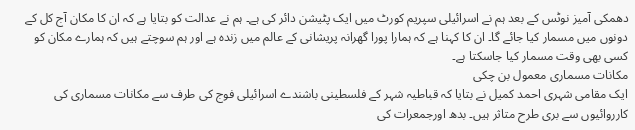دھمکی آمیز نوٹس کے بعد ہم نے اسرائیلی سپریم کورٹ میں ایک پٹیشن دائر کی ہے۔ ہم نے عدالت کو بتایا ہے کہ ان کا مکان آج کل کے دونوں میں مسمار کیا جائے گا۔ ان کا کہنا ہے کہ ہمارا پورا گھرانہ پریشانی کے عالم میں زندہ ہے اور ہم سوچتے ہیں کہ ہمارے مکان کو کسی بھی وقت مسمار کیا جاسکتا ہے۔
مکانات مسماری معمول بن چکی
ایک مقامی شہری احمد کمیل نے بتایا کہ قباطیہ شہر کے فلسطینی باشندے اسرائیلی فوج کی طرف سے مکانات مسماری کی کارروائیوں سے بری طرح متاثر ہیں۔ بدھ اورجمعرات کی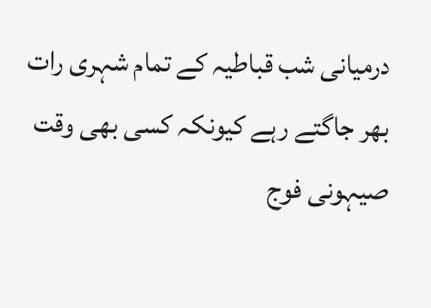درمیانی شب قباطیہ کے تمام شہری رات بھر جاگتے رہے کیونکہ کسی بھی وقت صیہونی فوج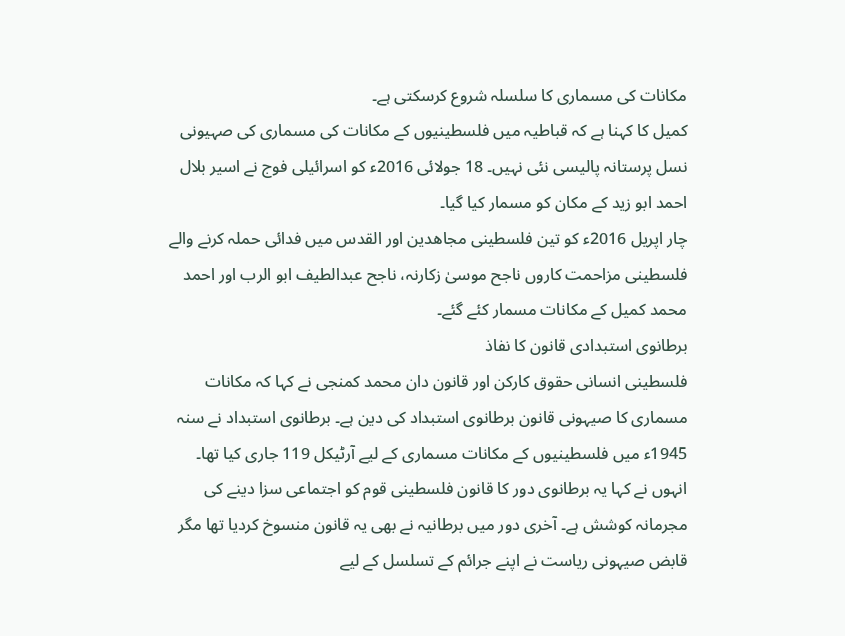مکانات کی مسماری کا سلسلہ شروع کرسکتی ہے۔
کمیل کا کہنا ہے کہ قباطیہ میں فلسطینیوں کے مکانات کی مسماری کی صہیونی نسل پرستانہ پالیسی نئی نہیں۔ 18 جولائی 2016ء کو اسرائیلی فوج نے اسیر بلال احمد ابو زید کے مکان کو مسمار کیا گیا۔
چار اپریل 2016ء کو تین فلسطینی مجاھدین اور القدس میں فدائی حملہ کرنے والے فلسطینی مزاحمت کاروں ناجح موسیٰ زکارنہ، ناجح عبدالطیف ابو الرب اور احمد محمد کمیل کے مکانات مسمار کئے گئے۔
برطانوی استبدادی قانون کا نفاذ
فلسطینی انسانی حقوق کارکن اور قانون دان محمد کمنجی نے کہا کہ مکانات مسماری کا صیہونی قانون برطانوی استبداد کی دین ہے۔ برطانوی استبداد نے سنہ 1945ء میں فلسطینیوں کے مکانات مسماری کے لیے آرٹیکل 119 جاری کیا تھا۔
انہوں نے کہا یہ برطانوی دور کا قانون فلسطینی قوم کو اجتماعی سزا دینے کی مجرمانہ کوشش ہے۔ آخری دور میں برطانیہ نے بھی یہ قانون منسوخ کردیا تھا مگر قابض صیہونی ریاست نے اپنے جرائم کے تسلسل کے لیے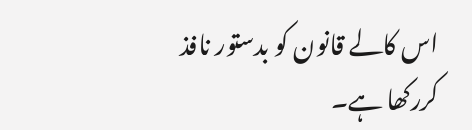اس کالے قانون کو بدستور نافذ کررکھا ہے۔